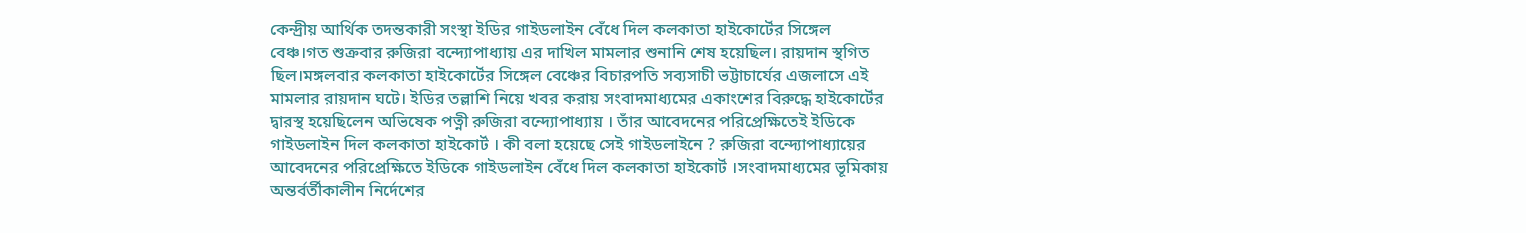কেন্দ্রীয় আর্থিক তদন্তকারী সংস্থা ইডির গাইডলাইন বেঁধে দিল কলকাতা হাইকোর্টের সিঙ্গেল বেঞ্চ।গত শুক্রবার রুজিরা বন্দ্যোপাধ্যায় এর দাখিল মামলার শুনানি শেষ হয়েছিল। রায়দান স্থগিত ছিল।মঙ্গলবার কলকাতা হাইকোর্টের সিঙ্গেল বেঞ্চের বিচারপতি সব্যসাচী ভট্টাচার্যের এজলাসে এই মামলার রায়দান ঘটে। ইডির তল্লাশি নিয়ে খবর করায় সংবাদমাধ্যমের একাংশের বিরুদ্ধে হাইকোর্টের দ্বারস্থ হয়েছিলেন অভিষেক পত্নী রুজিরা বন্দ্যোপাধ্যায় । তাঁর আবেদনের পরিপ্রেক্ষিতেই ইডিকে গাইডলাইন দিল কলকাতা হাইকোর্ট । কী বলা হয়েছে সেই গাইডলাইনে ? রুজিরা বন্দ্যোপাধ্যায়ের আবেদনের পরিপ্রেক্ষিতে ইডিকে গাইডলাইন বেঁধে দিল কলকাতা হাইকোর্ট ।সংবাদমাধ্যমের ভূমিকায় অন্তর্বর্তীকালীন নির্দেশের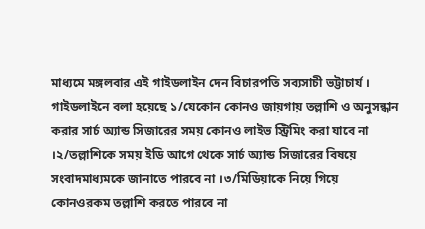মাধ্যমে মঙ্গলবার এই গাইডলাইন দেন বিচারপতি সব্যসাচী ভট্টাচার্য । গাইডলাইনে বলা হয়েছে ১/যেকোন কোনও জায়গায় তল্লাশি ও অনুসন্ধান করার সার্চ অ্যান্ড সিজারের সময় কোনও লাইভ স্ট্রিমিং করা যাবে না ।২/তল্লাশিকে সময় ইডি আগে থেকে সার্চ অ্যান্ড সিজারের বিষয়ে সংবাদমাধ্যমকে জানাতে পারবে না ।৩/মিডিয়াকে নিয়ে গিয়ে কোনওরকম তল্লাশি করতে পারবে না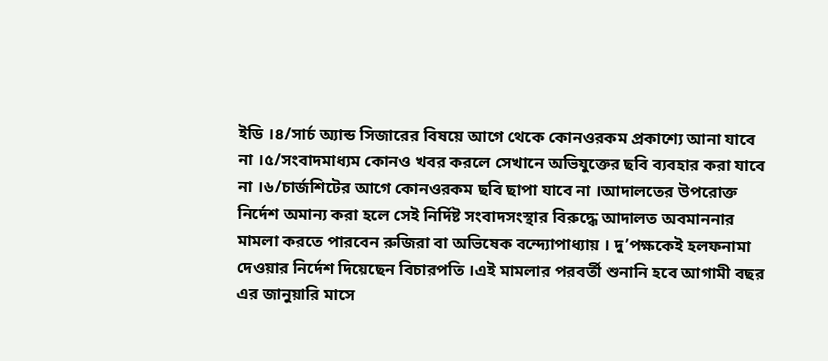ইডি ।৪/সার্চ অ্যান্ড সিজারের বিষয়ে আগে থেকে কোনওরকম প্রকাশ্যে আনা যাবে না ।৫/সংবাদমাধ্যম কোনও খবর করলে সেখানে অভিযুক্তের ছবি ব্যবহার করা যাবে না ।৬/চার্জশিটের আগে কোনওরকম ছবি ছাপা যাবে না ।আদালতের উপরোক্ত নির্দেশ অমান্য করা হলে সেই নির্দিষ্ট সংবাদসংস্থার বিরুদ্ধে আদালত অবমাননার মামলা করতে পারবেন রুজিরা বা অভিষেক বন্দ্যোপাধ্যায় । দু’পক্ষকেই হলফনামা দেওয়ার নির্দেশ দিয়েছেন বিচারপতি ।এই মামলার পরবর্তী শুনানি হবে আগামী বছর এর জানুয়ারি মাসে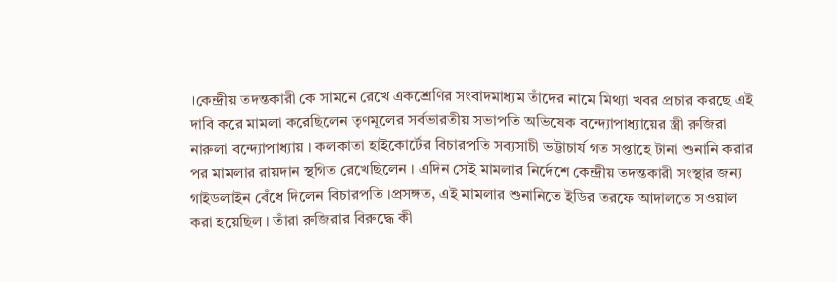।কেন্দ্রীয় তদন্তকারী কে সামনে রেখে একশ্রেণির সংবাদমাধ্যম তাঁদের নামে মিথ্যা খবর প্রচার করছে এই দাবি করে মামলা করেছিলেন তৃণমূলের সর্বভারতীয় সভাপতি অভিষেক বন্দ্যোপাধ্যায়ের স্ত্রী রুজিরা নারুলা বন্দ্যোপাধ্যায় । কলকাতা হাইকোর্টের বিচারপতি সব্যসাচী ভট্টাচার্য গত সপ্তাহে টানা শুনানি করার পর মামলার রায়দান স্থগিত রেখেছিলেন । এদিন সেই মামলার নির্দেশে কেন্দ্রীয় তদন্তকারী সংস্থার জন্য গাইডলাইন বেঁধে দিলেন বিচারপতি ।প্রসঙ্গত, এই মামলার শুনানিতে ইডির তরফে আদালতে সওয়াল করা হয়েছিল । তাঁরা রুজিরার বিরুদ্ধে কী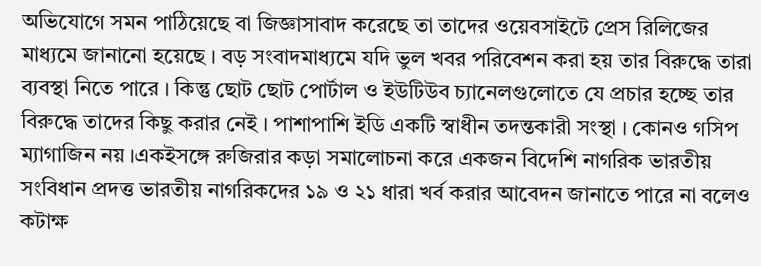অভিযোগে সমন পাঠিয়েছে বা জিজ্ঞাসাবাদ করেছে তা তাদের ওয়েবসাইটে প্রেস রিলিজের মাধ্যমে জানানো হয়েছে । বড় সংবাদমাধ্যমে যদি ভুল খবর পরিবেশন করা হয় তার বিরুদ্ধে তারা ব্যবস্থা নিতে পারে । কিন্তু ছোট ছোট পোর্টাল ও ইউটিউব চ্যানেলগুলোতে যে প্রচার হচ্ছে তার বিরুদ্ধে তাদের কিছু করার নেই । পাশাপাশি ইডি একটি স্বাধীন তদন্তকারী সংস্থা । কোনও গসিপ ম্যাগাজিন নয় ।একইসঙ্গে রুজিরার কড়া সমালোচনা করে একজন বিদেশি নাগরিক ভারতীয় সংবিধান প্রদত্ত ভারতীয় নাগরিকদের ১৯ ও ২১ ধারা খর্ব করার আবেদন জানাতে পারে না বলেও কটাক্ষ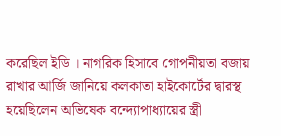করেছিল ইডি । নাগরিক হিসাবে গোপনীয়তা বজায় রাখার আর্জি জানিয়ে কলকাতা হাইকোর্টের দ্বারস্থ হয়েছিলেন অভিষেক বন্দ্যোপাধ্যায়ের স্ত্রী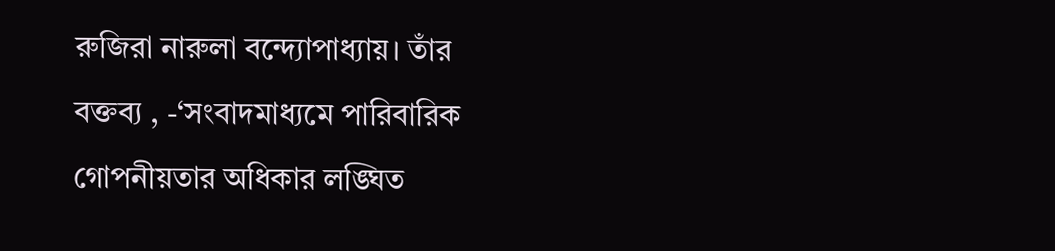রুজিরা নারুলা বন্দ্যোপাধ্যায়। তাঁর বক্তব্য , -‘সংবাদমাধ্যমে পারিবারিক গোপনীয়তার অধিকার লঙ্ঘিত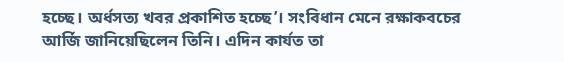হচ্ছে। অর্ধসত্য খবর প্রকাশিত হচ্ছে’। সংবিধান মেনে রক্ষাকবচের আর্জি জানিয়েছিলেন তিনি। এদিন কার্যত তা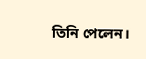তিনি পেলেন।